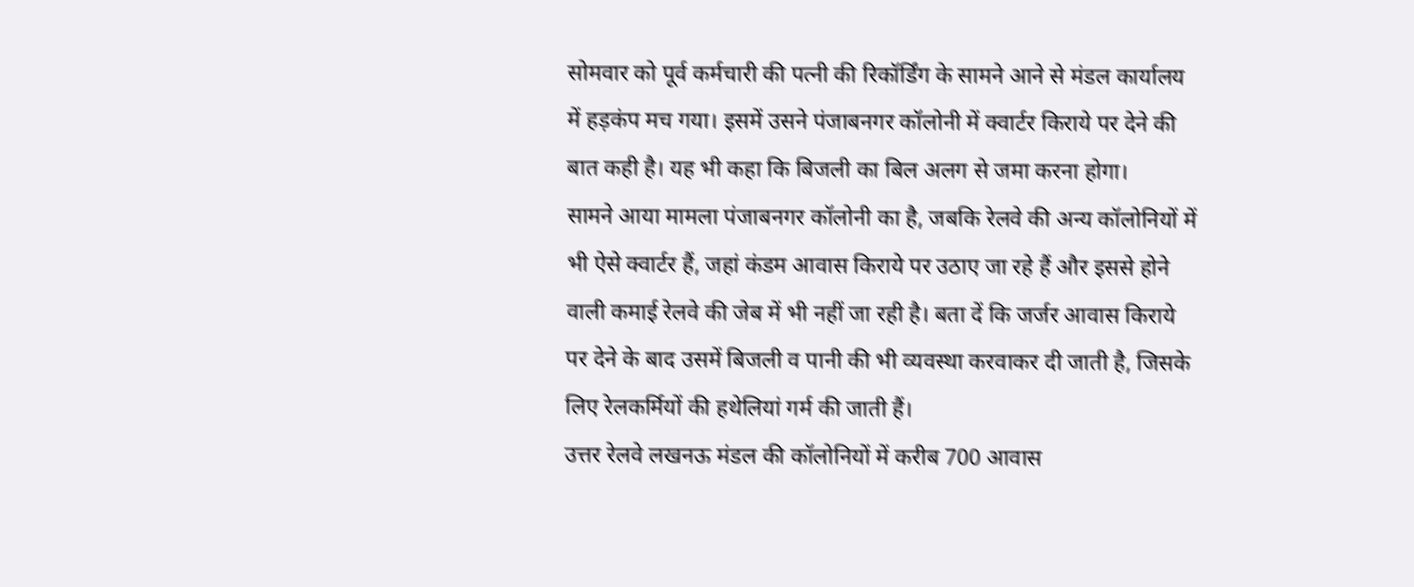सोमवार को पूर्व कर्मचारी की पत्नी की रिकॉर्डिंग के सामने आने से मंडल कार्यालय में हड़कंप मच गया। इसमें उसने पंजाबनगर कॉलोनी में क्वार्टर किराये पर देने की बात कही है। यह भी कहा कि बिजली का बिल अलग से जमा करना होगा।
सामने आया मामला पंजाबनगर कॉलोनी का है, जबकि रेलवे की अन्य कॉलोनियों में भी ऐसे क्वार्टर हैं, जहां कंडम आवास किराये पर उठाए जा रहे हैं और इससे होने वाली कमाई रेलवे की जेब में भी नहीं जा रही है। बता दें कि जर्जर आवास किराये पर देने के बाद उसमें बिजली व पानी की भी व्यवस्था करवाकर दी जाती है, जिसके लिए रेलकर्मियों की हथेलियां गर्म की जाती हैं।
उत्तर रेलवे लखनऊ मंडल की कॉलोनियों में करीब 700 आवास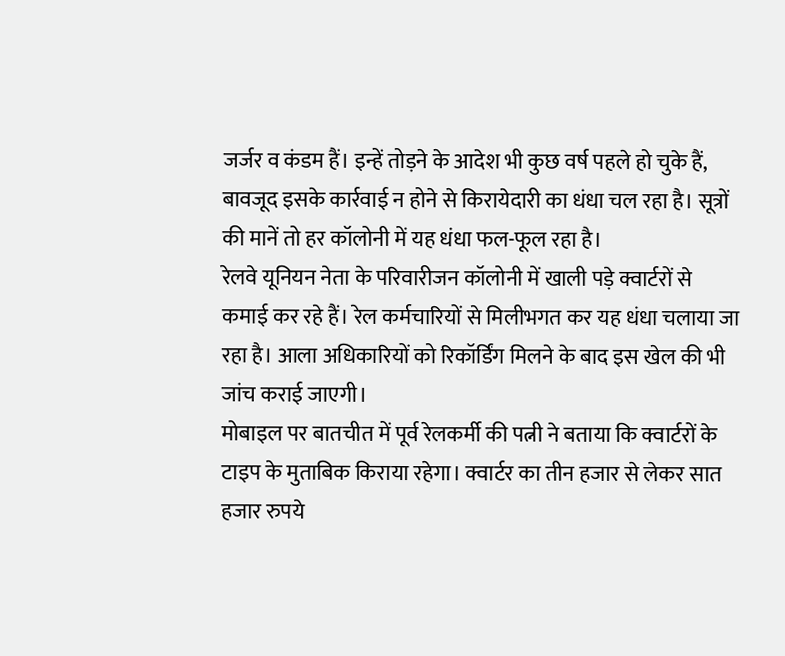जर्जर व कंडम हैं। इन्हें तोड़ने के आदेश भी कुछ वर्ष पहले हो चुके हैं, बावजूद इसके कार्रवाई न होने से किरायेदारी का धंधा चल रहा है। सूत्रों की मानें तो हर कॉलोनी में यह धंधा फल-फूल रहा है।
रेलवे यूनियन नेता के परिवारीजन कॉलोनी में खाली पड़े क्वार्टरों से कमाई कर रहे हैं। रेल कर्मचारियों से मिलीभगत कर यह धंधा चलाया जा रहा है। आला अधिकारियों को रिकॉर्डिंग मिलने के बाद इस खेल की भी जांच कराई जाएगी।
मोबाइल पर बातचीत में पूर्व रेलकर्मी की पत्नी ने बताया कि क्वार्टरों के टाइप के मुताबिक किराया रहेगा। क्वार्टर का तीन हजार से लेकर सात हजार रुपये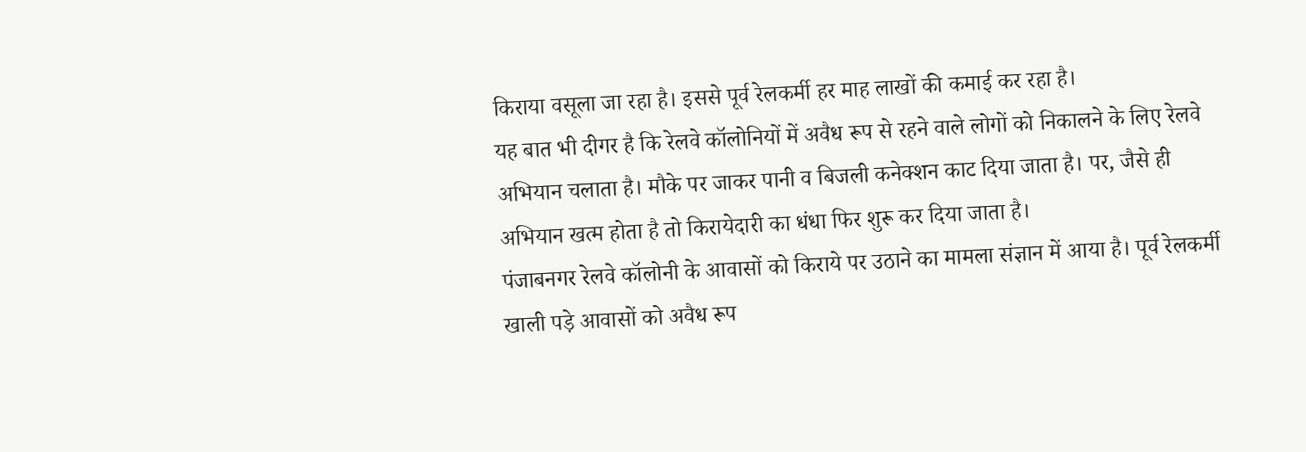किराया वसूला जा रहा है। इससे पूर्व रेलकर्मी हर माह लाखों की कमाई कर रहा है।
यह बात भी दीगर है कि रेलवे कॉलोनियों में अवैध रूप से रहने वाले लोगों को निकालने के लिए रेलवे अभियान चलाता है। मौके पर जाकर पानी व बिजली कनेक्शन काट दिया जाता है। पर, जैसे ही अभियान खत्म होता है तो किरायेदारी का धंधा फिर शुरू कर दिया जाता है।
पंजाबनगर रेलवे कॉलोनी के आवासों को किराये पर उठाने का मामला संज्ञान में आया है। पूर्व रेलकर्मी खाली पड़े आवासों को अवैध रूप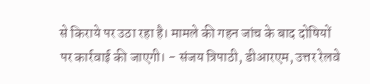से किराये पर उठा रहा है। मामले की गहन जांच के बाद दोषियों पर कार्रवाई की जाएगी। - संजय त्रिपाठी, डीआरएम, उत्तर रेलवे